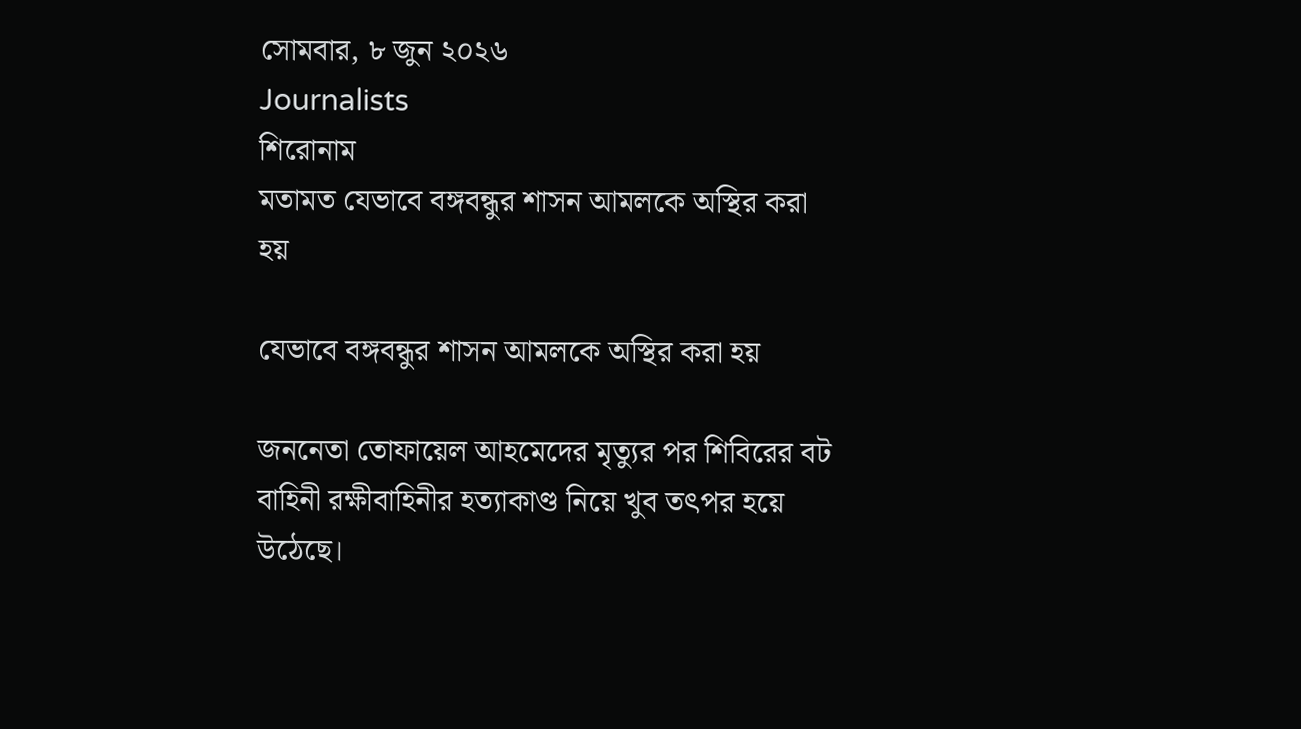সোমবার, ৮ জুন ২০২৬
Journalists
শিরোনাম
মতামত যেভাবে বঙ্গবন্ধুর শাসন আমলকে অস্থির করা হয়

যেভাবে বঙ্গবন্ধুর শাসন আমলকে অস্থির করা হয়

জননেতা তোফায়েল আহমেদের মৃত্যুর পর শিবিরের বট বাহিনী রক্ষীবাহিনীর হত্যাকাণ্ড নিয়ে খুব তৎপর হয়ে উঠেছে।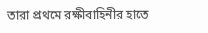তারা প্রথমে রক্ষীবাহিনীর হাতে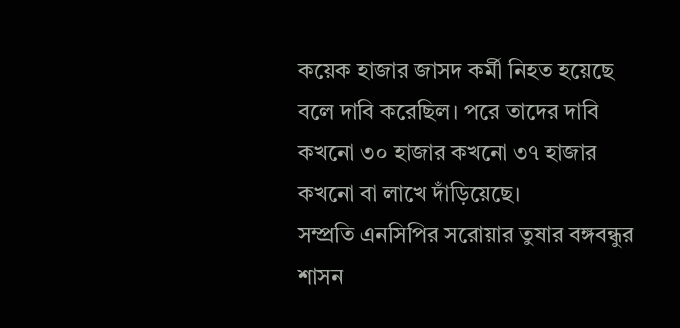কয়েক হাজার জাসদ কর্মী নিহত হয়েছে বলে দাবি করেছিল। পরে তাদের দাবি কখনো ৩০ হাজার কখনো ৩৭ হাজার কখনো বা লাখে দাঁড়িয়েছে।
সম্প্রতি এনসিপির সরোয়ার তুষার বঙ্গবন্ধুর শাসন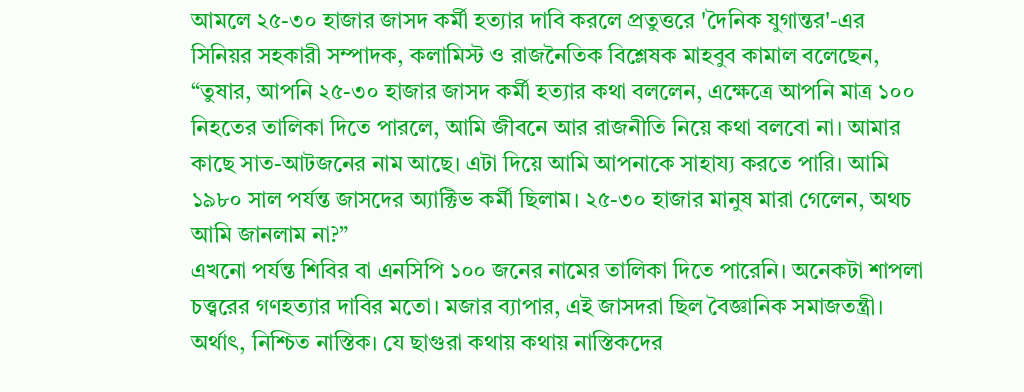আমলে ২৫-৩০ হাজার জাসদ কর্মী হত্যার দাবি করলে প্রতুত্তরে 'দৈনিক যুগান্তর'-এর সিনিয়র সহকারী সম্পাদক, কলামিস্ট ও রাজনৈতিক বিশ্লেষক মাহবুব কামাল বলেছেন, “তুষার, আপনি ২৫-৩০ হাজার জাসদ কর্মী হত্যার কথা বললেন, এক্ষেত্রে আপনি মাত্র ১০০ নিহতের তালিকা দিতে পারলে, আমি জীবনে আর রাজনীতি নিয়ে কথা বলবো না। আমার কাছে সাত-আটজনের নাম আছে। এটা দিয়ে আমি আপনাকে সাহায্য করতে পারি। আমি ১৯৮০ সাল পর্যন্ত জাসদের অ্যাক্টিভ কর্মী ছিলাম। ২৫-৩০ হাজার মানুষ মারা গেলেন, অথচ আমি জানলাম না?”
এখনো পর্যন্ত শিবির বা এনসিপি ১০০ জনের নামের তালিকা দিতে পারেনি। অনেকটা শাপলা চত্ত্বরের গণহত্যার দাবির মতো। মজার ব্যাপার, এই জাসদরা ছিল বৈজ্ঞানিক সমাজতন্ত্রী। অর্থাৎ, নিশ্চিত নাস্তিক। যে ছাগুরা কথায় কথায় নাস্তিকদের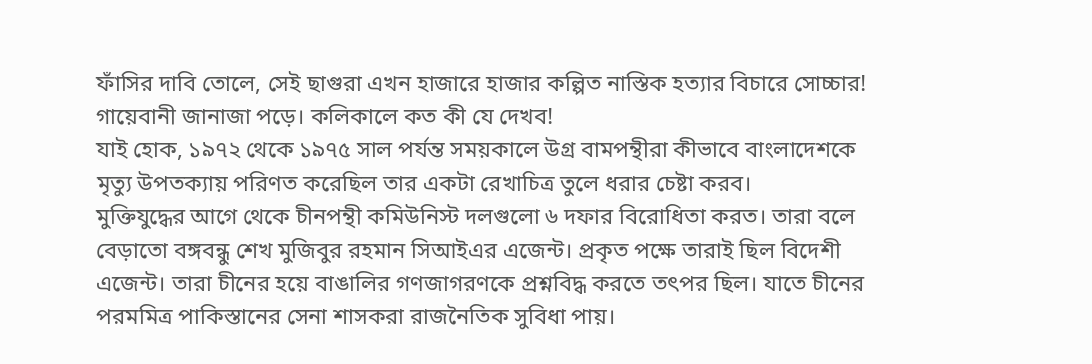ফাঁসির দাবি তোলে, সেই ছাগুরা এখন হাজারে হাজার কল্পিত নাস্তিক হত্যার বিচারে সোচ্চার! গায়েবানী জানাজা পড়ে। কলিকালে কত কী যে দেখব!
যাই হোক, ১৯৭২ থেকে ১৯৭৫ সাল পর্যন্ত সময়কালে উগ্র বামপন্থীরা কীভাবে বাংলাদেশকে মৃত্যু উপতক্যায় পরিণত করেছিল তার একটা রেখাচিত্র তুলে ধরার চেষ্টা করব।
মুক্তিযুদ্ধের আগে থেকে চীনপন্থী কমিউনিস্ট দলগুলো ৬ দফার বিরোধিতা করত। তারা বলে বেড়াতো বঙ্গবন্ধু শেখ মুজিবুর রহমান সিআইএর এজেন্ট। প্রকৃত পক্ষে তারাই ছিল বিদেশী এজেন্ট। তারা চীনের হয়ে বাঙালির গণজাগরণকে প্রশ্নবিদ্ধ করতে তৎপর ছিল। যাতে চীনের পরমমিত্র পাকিস্তানের সেনা শাসকরা রাজনৈতিক সুবিধা পায়।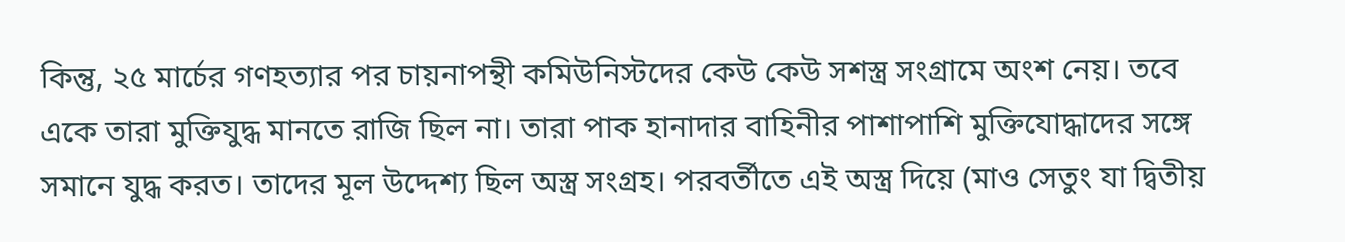কিন্তু, ২৫ মার্চের গণহত্যার পর চায়নাপন্থী কমিউনিস্টদের কেউ কেউ সশস্ত্র সংগ্রামে অংশ নেয়। তবে একে তারা মুক্তিযুদ্ধ মানতে রাজি ছিল না। তারা পাক হানাদার বাহিনীর পাশাপাশি মুক্তিযোদ্ধাদের সঙ্গে সমানে যুদ্ধ করত। তাদের মূল উদ্দেশ্য ছিল অস্ত্র সংগ্রহ। পরবর্তীতে এই অস্ত্র দিয়ে (মাও সেতুং যা দ্বিতীয়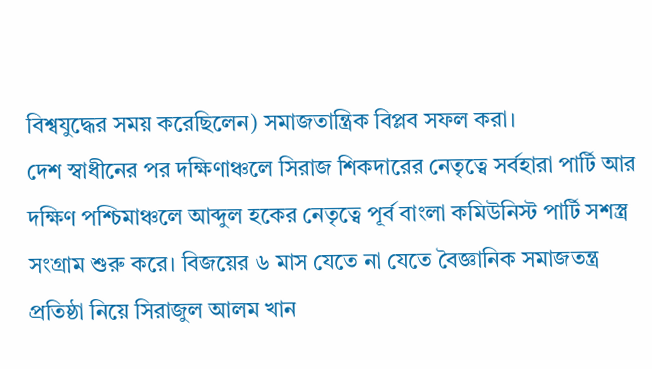বিশ্বযুদ্ধের সময় করেছিলেন) সমাজতান্ত্রিক বিপ্লব সফল করা।
দেশ স্বাধীনের পর দক্ষিণাঞ্চলে সিরাজ শিকদারের নেতৃত্বে সর্বহারা পার্টি আর দক্ষিণ পশ্চিমাঞ্চলে আব্দুল হকের নেতৃত্বে পূর্ব বাংলা কমিউনিস্ট পার্টি সশস্ত্র সংগ্রাম শুরু করে। বিজয়ের ৬ মাস যেতে না যেতে বৈজ্ঞানিক সমাজতন্ত্র প্রতিষ্ঠা নিয়ে সিরাজুল আলম খান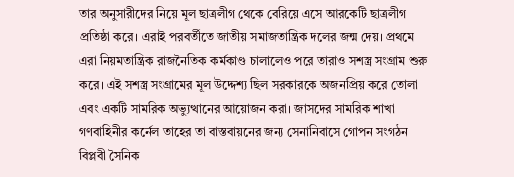তার অনুসারীদের নিয়ে মূল ছাত্রলীগ থেকে বেরিয়ে এসে আরকেটি ছাত্রলীগ প্রতিষ্ঠা করে। এরাই পরবর্তীতে জাতীয় সমাজতান্ত্রিক দলের জন্ম দেয়। প্রথমে এরা নিয়মতান্ত্রিক রাজনৈতিক কর্মকাণ্ড চালালেও পরে তারাও সশস্ত্র সংগ্রাম শুরু করে। এই সশস্ত্র সংগ্রামের মূল উদ্দেশ্য ছিল সরকারকে অজনপ্রিয় করে তোলা এবং একটি সামরিক অভ্যুত্থানের আয়োজন করা। জাসদের সামরিক শাখা গণবাহিনীর কর্নেল তাহের তা বাস্তবায়নের জন্য সেনানিবাসে গোপন সংগঠন বিপ্লবী সৈনিক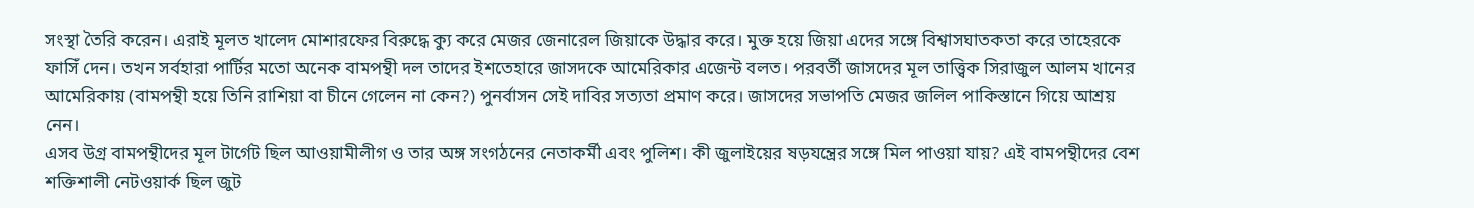সংস্থা তৈরি করেন। এরাই মূলত খালেদ মোশারফের বিরুদ্ধে ক্যু করে মেজর জেনারেল জিয়াকে উদ্ধার করে। মুক্ত হয়ে জিয়া এদের সঙ্গে বিশ্বাসঘাতকতা করে তাহেরকে ফাসিঁ দেন। তখন সর্বহারা পার্টির মতো অনেক বামপন্থী দল তাদের ইশতেহারে জাসদকে আমেরিকার এজেন্ট বলত। পরবর্তী জাসদের মূল তাত্ত্বিক সিরাজুল আলম খানের আমেরিকায় (বামপন্থী হয়ে তিনি রাশিয়া বা চীনে গেলেন না কেন?) পুনর্বাসন সেই দাবির সত্যতা প্রমাণ করে। জাসদের সভাপতি মেজর জলিল পাকিস্তানে গিয়ে আশ্রয় নেন।
এসব উগ্র বামপন্থীদের মূল টার্গেট ছিল আওয়ামীলীগ ও তার অঙ্গ সংগঠনের নেতাকর্মী এবং পুলিশ। কী জুলাইয়ের ষড়যন্ত্রের সঙ্গে মিল পাওয়া যায়? এই বামপন্থীদের বেশ শক্তিশালী নেটওয়ার্ক ছিল জুট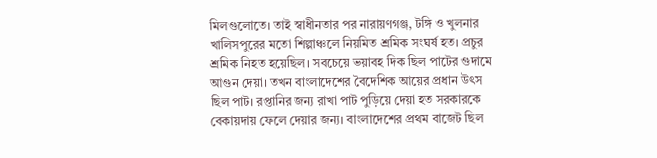মিলগুলোতে। তাই স্বাধীনতার পর নারায়ণগঞ্জ, টঙ্গি ও খুলনার খালিসপুরের মতো শিল্পাঞ্চলে নিয়মিত শ্রমিক সংঘর্ষ হত। প্রচুর শ্রমিক নিহত হয়েছিল। সবচেয়ে ভয়াবহ দিক ছিল পাটের গুদামে আগুন দেয়া। তখন বাংলাদেশের বৈদেশিক আয়ের প্রধান উৎস ছিল পাট। রপ্তানির জন্য রাখা পাট পুড়িয়ে দেয়া হত সরকারকে বেকায়দায় ফেলে দেয়ার জন্য। বাংলাদেশের প্রথম বাজেট ছিল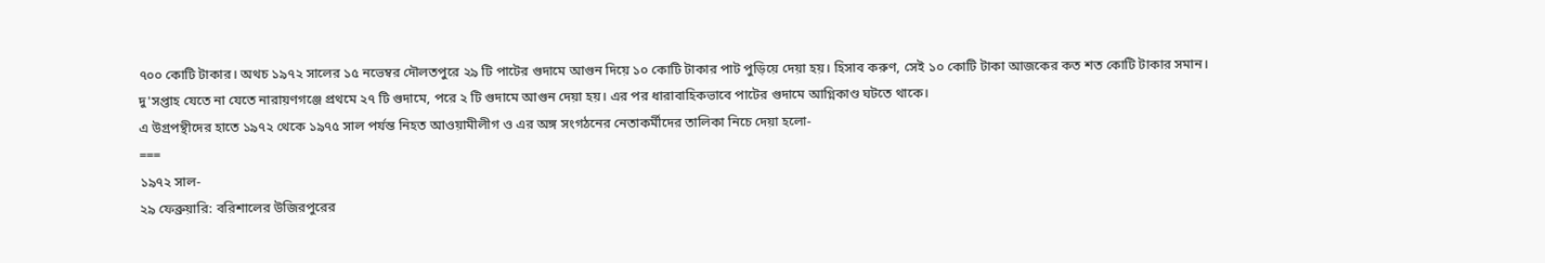৭০০ কোটি টাকার। অথচ ১৯৭২ সালের ১৫ নভেম্বর দৌলতপুরে ২৯ টি পাটের গুদামে আগুন দিয়ে ১০ কোটি টাকার পাট পুড়িয়ে দেয়া হয়। হিসাব করুণ, সেই ১০ কোটি টাকা আজকের কত শত কোটি টাকার সমান। দু'সপ্তাহ যেতে না যেতে নারায়ণগঞ্জে প্রথমে ২৭ টি গুদামে, পরে ২ টি গুদামে আগুন দেয়া হয়। এর পর ধারাবাহিকভাবে পাটের গুদামে আগ্নিকাণ্ড ঘটতে থাকে।
এ উগ্রপন্থীদের হাতে ১৯৭২ থেকে ১৯৭৫ সাল পর্যন্ত নিহত আওয়ামীলীগ ও এর অঙ্গ সংগঠনের নেতাকর্মীদের তালিকা নিচে দেয়া হলো-
===
১৯৭২ সাল-
২৯ ফেব্রুয়ারি: বরিশালের উজিরপুরের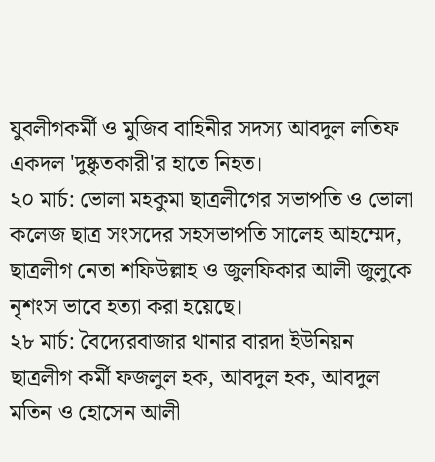যুবলীগকর্মী ও মুজিব বাহিনীর সদস্য আবদুল লতিফ একদল 'দুষ্কৃতকারী'র হাতে নিহত।
২০ মার্চ: ভোলা মহকুমা ছাত্রলীগের সভাপতি ও ভোলা কলেজ ছাত্র সংসদের সহসভাপতি সালেহ আহম্মেদ, ছাত্রলীগ নেতা শফিউল্লাহ ও জুলফিকার আলী জুলুকে নৃশংস ভাবে হত্যা করা হয়েছে।
২৮ মার্চ: বৈদ্যেরবাজার থানার বারদা ইউনিয়ন ছাত্রলীগ কর্মী ফজলুল হক, আবদুল হক, আবদুল মতিন ও হোসেন আলী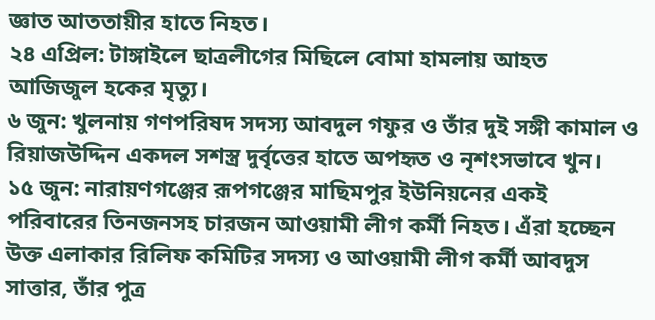জ্ঞাত আততায়ীর হাতে নিহত।
২৪ এপ্রিল: টাঙ্গাইলে ছাত্রলীগের মিছিলে বোমা হামলায় আহত আজিজুল হকের মৃত্যু।
৬ জুন: খুলনায় গণপরিষদ সদস্য আবদুল গফুর ও তাঁর দুই সঙ্গী কামাল ও রিয়াজউদ্দিন একদল সশস্ত্র দুর্বৃত্তের হাতে অপহৃত ও নৃশংসভাবে খুন।
১৫ জুন: নারায়ণগঞ্জের রূপগঞ্জের মাছিমপুর ইউনিয়নের একই পরিবারের তিনজনসহ চারজন আওয়ামী লীগ কর্মী নিহত। এঁরা হচ্ছেন উক্ত এলাকার রিলিফ কমিটির সদস্য ও আওয়ামী লীগ কর্মী আবদুস সাত্তার, তাঁর পুত্র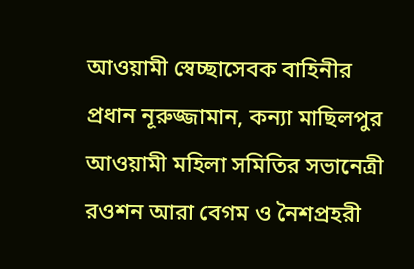আওয়ামী স্বেচ্ছাসেবক বাহিনীর প্রধান নূরুজ্জামান, কন্যা মাছিলপুর আওয়ামী মহিলা সমিতির সভানেত্রী রওশন আরা বেগম ও নৈশপ্রহরী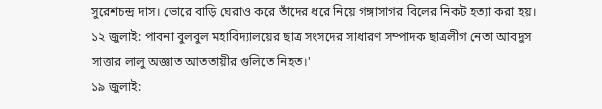সুরেশচন্দ্র দাস। ভোরে বাড়ি ঘেরাও করে তাঁদের ধরে নিয়ে গঙ্গাসাগর বিলের নিকট হত্যা করা হয়।
১২ জুলাই: পাবনা বুলবুল মহাবিদ্যালয়ের ছাত্র সংসদের সাধারণ সম্পাদক ছাত্রলীগ নেতা আবদুস সাত্তার লালু অজ্ঞাত আততায়ীর গুলিতে নিহত।'
১৯ জুলাই: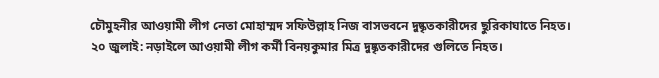চৌমুহনীর আওয়ামী লীগ নেতা মোহাম্মদ সফিউল্লাহ নিজ বাসভবনে দুষ্কৃতকারীদের ছুরিকাঘাতে নিহত।
২০ জুলাই: নড়াইলে আওয়ামী লীগ কর্মী বিনয়কুমার মিত্র দুষ্কৃতকারীদের গুলিতে নিহত।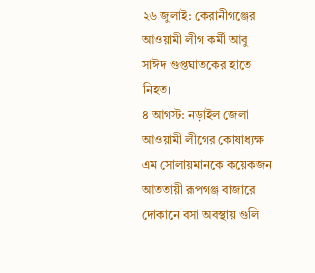২৬ জুলাই: কেরানীগঞ্জের আওয়ামী লীগ কর্মী আবু সাঈদ গুপ্তঘাতকের হাতে নিহত।
৪ আগস্ট: নড়াইল জেলা আওয়ামী লীগের কোষাধ্যক্ষ এম সোলায়মানকে কয়েকজন আততায়ী রূপগঞ্জ বাজারে দোকানে বসা অবস্থায় গুলি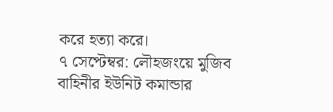করে হত্যা করে।
৭ সেপ্টেম্বর: লৌহজংয়ে মুজিব বাহিনীর ইউনিট কমান্ডার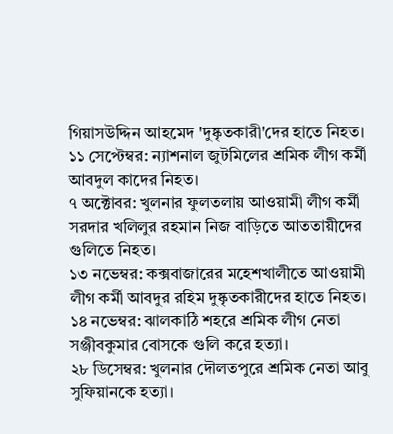গিয়াসউদ্দিন আহমেদ 'দুষ্কৃতকারী'দের হাতে নিহত।
১১ সেপ্টেম্বর: ন্যাশনাল জুটমিলের শ্রমিক লীগ কর্মী আবদুল কাদের নিহত।
৭ অক্টোবর: খুলনার ফুলতলায় আওয়ামী লীগ কর্মী সরদার খলিলুর রহমান নিজ বাড়িতে আততায়ীদের গুলিতে নিহত।
১৩ নভেম্বর: কক্সবাজারের মহেশখালীতে আওয়ামী লীগ কর্মী আবদুর রহিম দুষ্কৃতকারীদের হাতে নিহত।
১৪ নভেম্বর: ঝালকাঠি শহরে শ্রমিক লীগ নেতা সঞ্জীবকুমার বোসকে গুলি করে হত্যা।
২৮ ডিসেম্বর: খুলনার দৌলতপুরে শ্রমিক নেতা আবু সুফিয়ানকে হত্যা।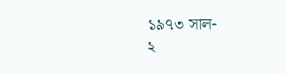১৯৭৩ সাল-
২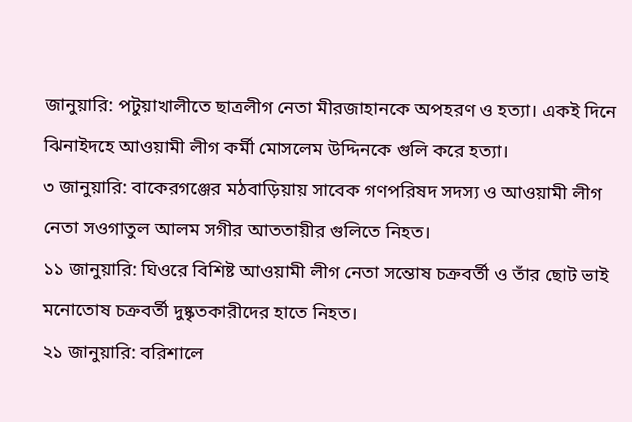জানুয়ারি: পটুয়াখালীতে ছাত্রলীগ নেতা মীরজাহানকে অপহরণ ও হত্যা। একই দিনে ঝিনাইদহে আওয়ামী লীগ কর্মী মোসলেম উদ্দিনকে গুলি করে হত্যা।
৩ জানুয়ারি: বাকেরগঞ্জের মঠবাড়িয়ায় সাবেক গণপরিষদ সদস্য ও আওয়ামী লীগ নেতা সওগাতুল আলম সগীর আততায়ীর গুলিতে নিহত।
১১ জানুয়ারি: ঘিওরে বিশিষ্ট আওয়ামী লীগ নেতা সন্তোষ চক্রবর্তী ও তাঁর ছোট ভাই মনোতোষ চক্রবর্তী দুষ্কৃতকারীদের হাতে নিহত।
২১ জানুয়ারি: বরিশালে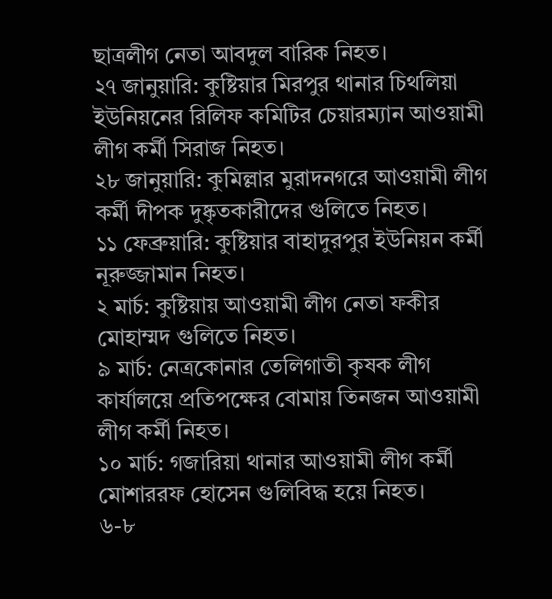ছাত্রলীগ নেতা আবদুল বারিক নিহত।
২৭ জানুয়ারি: কুষ্টিয়ার মিরপুর থানার চিথলিয়া ইউনিয়নের রিলিফ কমিটির চেয়ারম্যান আওয়ামী লীগ কর্মী সিরাজ নিহত।
২৮ জানুয়ারি: কুমিল্লার মুরাদনগরে আওয়ামী লীগ কর্মী দীপক দুষ্কৃতকারীদের গুলিতে নিহত।
১১ ফেব্রুয়ারি: কুষ্টিয়ার বাহাদুরপুর ইউনিয়ন কর্মী নূরুজ্জামান নিহত।
২ মার্চ: কুষ্টিয়ায় আওয়ামী লীগ নেতা ফকীর মোহাম্মদ গুলিতে নিহত।
৯ মার্চ: নেত্রকোনার তেলিগাতী কৃষক লীগ কার্যালয়ে প্রতিপক্ষের বোমায় তিনজন আওয়ামী লীগ কর্মী নিহত।
১০ মার্চ: গজারিয়া থানার আওয়ামী লীগ কর্মী মোশাররফ হোসেন গুলিবিদ্ধ হয়ে নিহত।
৬-৮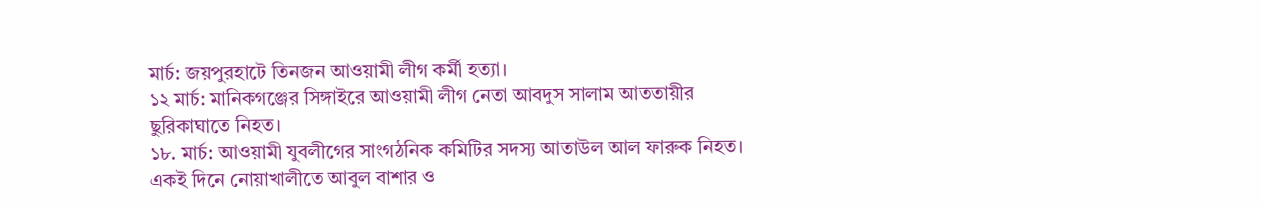মার্চ: জয়পুরহাটে তিনজন আওয়ামী লীগ কর্মী হত্যা।
১২ মার্চ: মানিকগঞ্জের সিঙ্গাইরে আওয়ামী লীগ নেতা আবদুস সালাম আততায়ীর ছুরিকাঘাতে নিহত।
১৮. মার্চ: আওয়ামী যুবলীগের সাংগঠনিক কমিটির সদস্য আতাউল আল ফারুক নিহত। একই দিনে নোয়াখালীতে আবুল বাশার ও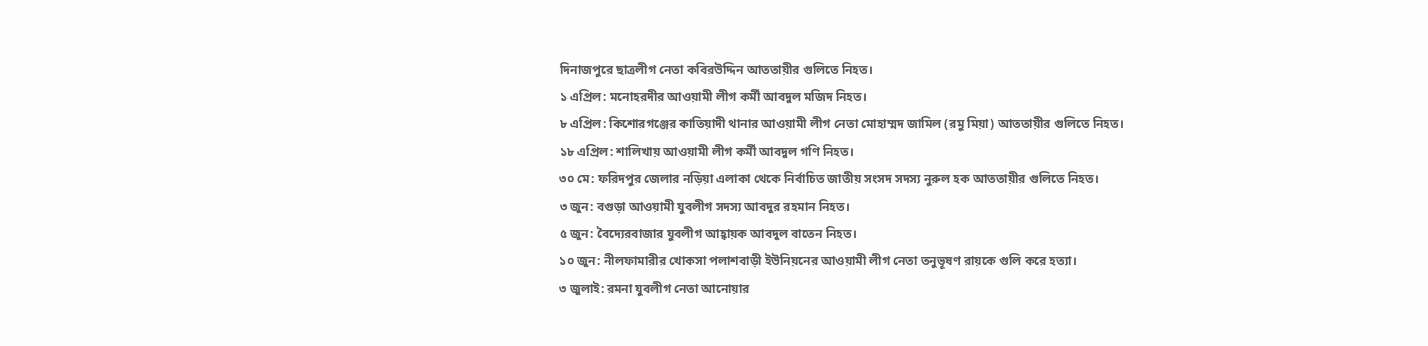দিনাজপুরে ছাত্রলীগ নেতা কবিরউদ্দিন আততায়ীর গুলিতে নিহত।
১ এপ্রিল: মনোহরদীর আওয়ামী লীগ কর্মী আবদুল মজিদ নিহত।
৮ এপ্রিল: কিশোরগঞ্জের কাতিয়াদী থানার আওয়ামী লীগ নেতা মোহাম্মদ জামিল (রমু মিয়া) আততায়ীর গুলিতে নিহত।
১৮ এপ্রিল: শালিখায় আওয়ামী লীগ কর্মী আবদুল গণি নিহত।
৩০ মে: ফরিদপুর জেলার নড়িয়া এলাকা থেকে নির্বাচিত জাতীয় সংসদ সদস্য নুরুল হক আততায়ীর গুলিতে নিহত।
৩ জুন: বগুড়া আওয়ামী যুবলীগ সদস্য আবদুর রহমান নিহত।
৫ জুন: বৈদ্যেরবাজার যুবলীগ আহ্বায়ক আবদুল বাতেন নিহত।
১০ জুন: নীলফামারীর খোকসা পলাশবাড়ী ইউনিয়নের আওয়ামী লীগ নেতা তনুভূষণ রায়কে গুলি করে হত্যা।
৩ জুলাই: রমনা যুবলীগ নেতা আনোয়ার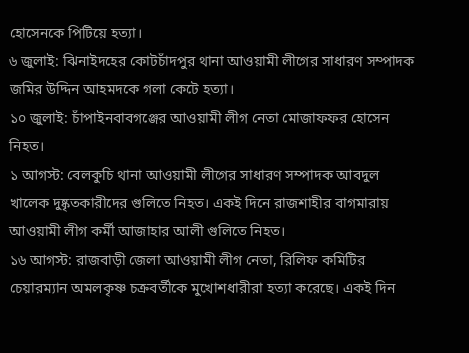হোসেনকে পিটিয়ে হত্যা।
৬ জুলাই: ঝিনাইদহের কোটচাঁদপুর থানা আওয়ামী লীগের সাধারণ সম্পাদক জমির উদ্দিন আহমদকে গলা কেটে হত্যা।
১০ জুলাই: চাঁপাইনবাবগঞ্জের আওয়ামী লীগ নেতা মোজাফফর হোসেন নিহত।
১ আগস্ট: বেলকুচি থানা আওয়ামী লীগের সাধারণ সম্পাদক আবদুল খালেক দুষ্কৃতকারীদের গুলিতে নিহত। একই দিনে রাজশাহীর বাগমারায় আওয়ামী লীগ কর্মী আজাহার আলী গুলিতে নিহত।
১৬ আগস্ট: রাজবাড়ী জেলা আওয়ামী লীগ নেতা, রিলিফ কমিটির চেয়ারম্যান অমলকৃষ্ণ চক্রবর্তীকে মুখোশধারীরা হত্যা করেছে। একই দিন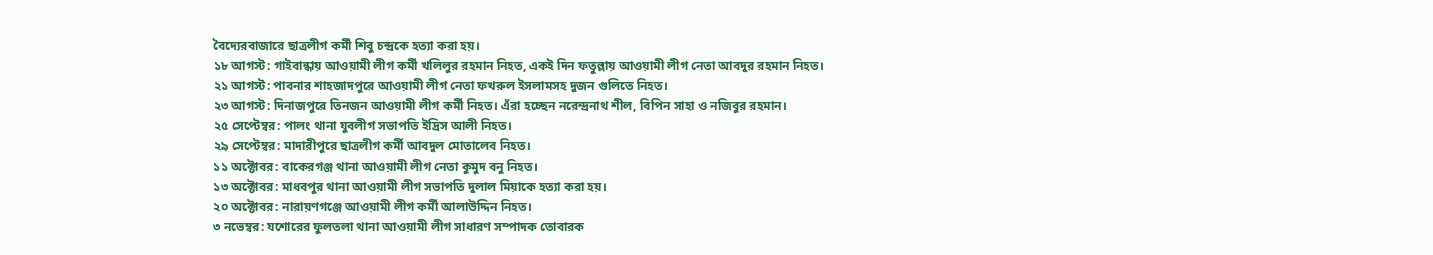বৈদ্যেরবাজারে ছাত্রলীগ কর্মী শিবু চন্দ্রকে হত্যা করা হয়।
১৮ আগস্ট: গাইবান্ধায় আওয়ামী লীগ কর্মী খলিলুর রহমান নিহত, একই দিন ফতুল্লায় আওয়ামী লীগ নেতা আবদুর রহমান নিহত।
২১ আগস্ট: পাবনার শাহজাদপুরে আওয়ামী লীগ নেতা ফখরুল ইসলামসহ দুজন গুলিতে নিহত।
২৩ আগস্ট: দিনাজপুরে তিনজন আওয়ামী লীগ কর্মী নিহত। এঁরা হচ্ছেন নরেন্দ্রনাথ শীল, বিপিন সাহা ও নজিবুর রহমান।
২৫ সেপ্টেম্বর: পালং থানা যুবলীগ সভাপতি ইদ্রিস আলী নিহত।
২৯ সেপ্টেম্বর: মাদারীপুরে ছাত্রলীগ কর্মী আবদুল মোতালেব নিহত।
১১ অক্টোবর: বাকেরগঞ্জ থানা আওয়ামী লীগ নেতা কুমুদ বনু নিহত।
১৩ অক্টোবর: মাধবপুর থানা আওয়ামী লীগ সভাপতি দুলাল মিয়াকে হত্যা করা হয়।
২০ অক্টোবর: নারায়ণগঞ্জে আওয়ামী লীগ কর্মী আলাউদ্দিন নিহত।
৩ নভেম্বর: যশোরের ফুলতলা থানা আওয়ামী লীগ সাধারণ সম্পাদক তোবারক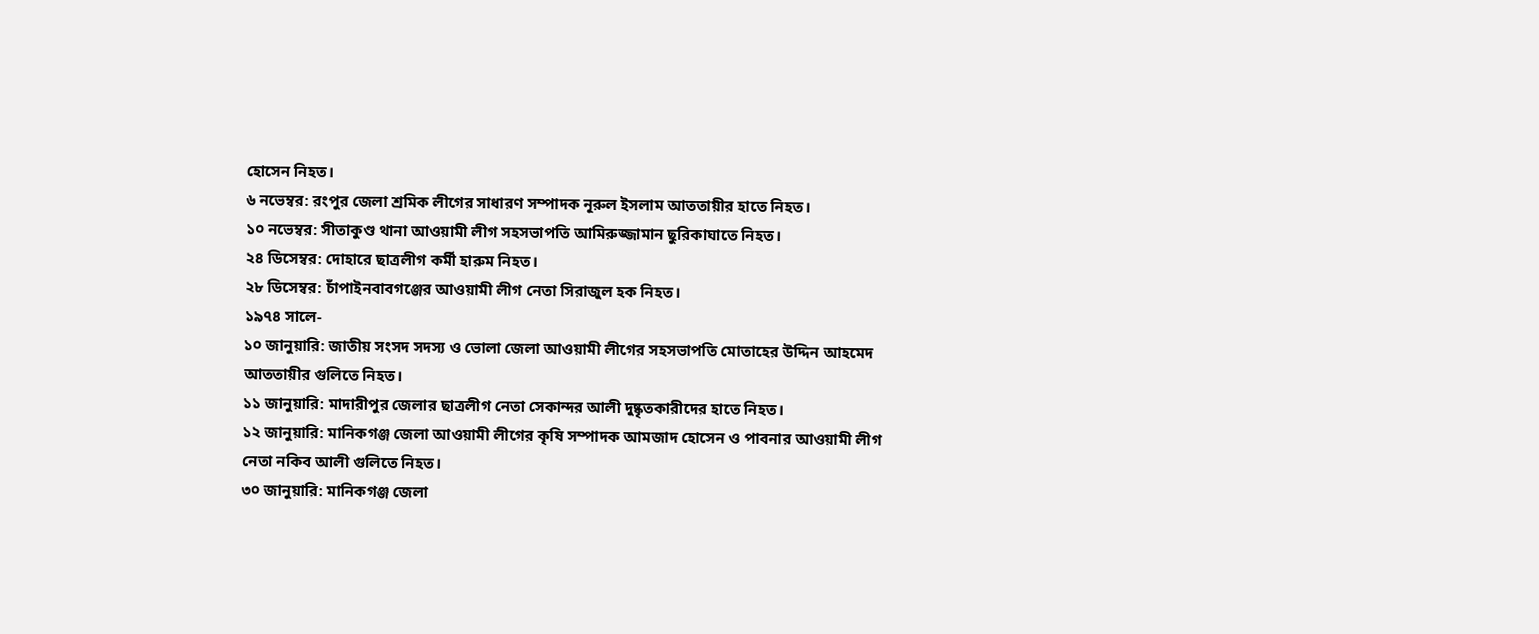হোসেন নিহত।
৬ নভেম্বর: রংপুর জেলা শ্রমিক লীগের সাধারণ সম্পাদক নূরুল ইসলাম আততায়ীর হাতে নিহত।
১০ নভেম্বর: সীতাকুণ্ড থানা আওয়ামী লীগ সহসভাপতি আমিরুজ্জামান ছুরিকাঘাতে নিহত।
২৪ ডিসেম্বর: দোহারে ছাত্রলীগ কর্মী হারুম নিহত।
২৮ ডিসেম্বর: চাঁপাইনবাবগঞ্জের আওয়ামী লীগ নেতা সিরাজুল হক নিহত।
১৯৭৪ সালে-
১০ জানুয়ারি: জাতীয় সংসদ সদস্য ও ভোলা জেলা আওয়ামী লীগের সহসভাপতি মোতাহের উদ্দিন আহমেদ আততায়ীর গুলিতে নিহত।
১১ জানুয়ারি: মাদারীপুর জেলার ছাত্রলীগ নেতা সেকান্দর আলী দুষ্কৃতকারীদের হাতে নিহত।
১২ জানুয়ারি: মানিকগঞ্জ জেলা আওয়ামী লীগের কৃষি সম্পাদক আমজাদ হোসেন ও পাবনার আওয়ামী লীগ নেতা নকিব আলী গুলিতে নিহত।
৩০ জানুয়ারি: মানিকগঞ্জ জেলা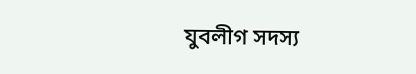যুবলীগ সদস্য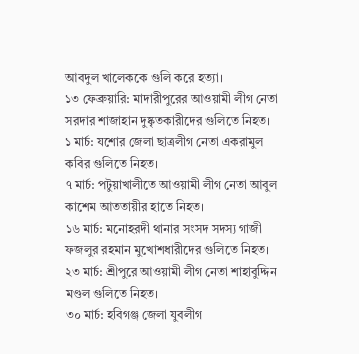আবদুল খালেককে গুলি করে হত্যা।
১৩ ফেব্রুয়ারি: মাদারীপুরের আওয়ামী লীগ নেতা সরদার শাজাহান দুষ্কৃতকারীদের গুলিতে নিহত।
১ মার্চ: যশোর জেলা ছাত্রলীগ নেতা একরামুল কবির গুলিতে নিহত।
৭ মার্চ: পটুয়াখালীতে আওয়ামী লীগ নেতা আবুল কাশেম আততায়ীর হাতে নিহত।
১৬ মার্চ: মনোহরদী থানার সংসদ সদস্য গাজী ফজলুর রহমান মুখোশধারীদের গুলিতে নিহত।
২৩ মার্চ: শ্রীপুরে আওয়ামী লীগ নেতা শাহাবুদ্দিন মণ্ডল গুলিতে নিহত।
৩০ মার্চ: হবিগঞ্জ জেলা যুবলীগ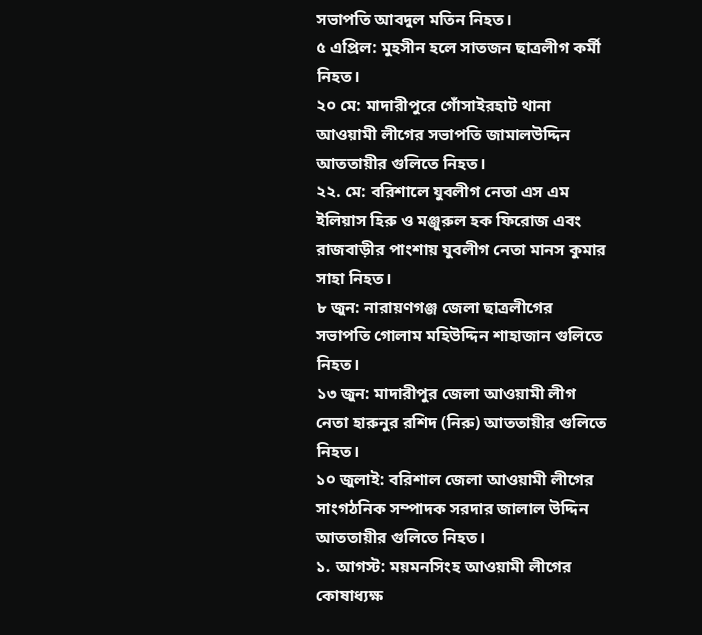সভাপতি আবদুল মতিন নিহত।
৫ এপ্রিল: মুহসীন হলে সাতজন ছাত্রলীগ কর্মী নিহত।
২০ মে: মাদারীপুরে গোঁসাইরহাট থানা আওয়ামী লীগের সভাপতি জামালউদ্দিন আততায়ীর গুলিতে নিহত।
২২. মে: বরিশালে যুবলীগ নেতা এস এম ইলিয়াস হিরু ও মঞ্জুরুল হক ফিরোজ এবং রাজবাড়ীর পাংশায় যুবলীগ নেতা মানস কুমার সাহা নিহত।
৮ জুন: নারায়ণগঞ্জ জেলা ছাত্রলীগের সভাপতি গোলাম মহিউদ্দিন শাহাজান গুলিতে নিহত।
১৩ জুন: মাদারীপুর জেলা আওয়ামী লীগ নেতা হারুনুর রশিদ (নিরু) আততায়ীর গুলিতে নিহত।
১০ জুলাই: বরিশাল জেলা আওয়ামী লীগের সাংগঠনিক সম্পাদক সরদার জালাল উদ্দিন আততায়ীর গুলিতে নিহত।
১. আগস্ট: ময়মনসিংহ আওয়ামী লীগের কোষাধ্যক্ষ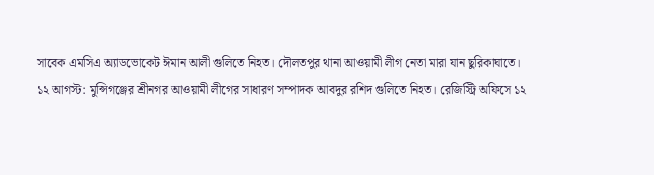সাবেক এমসিএ অ্যাডভোকেট ঈমান আলী গুলিতে নিহত। দৌলতপুর থানা আওয়ামী লীগ নেতা মারা যান ছুরিকাঘাতে।
১২ আগস্ট: মুন্সিগঞ্জের শ্রীনগর আওয়ামী লীগের সাধারণ সম্পাদক আবদুর রশিদ গুলিতে নিহত। রেজিস্ট্রি অফিসে ১২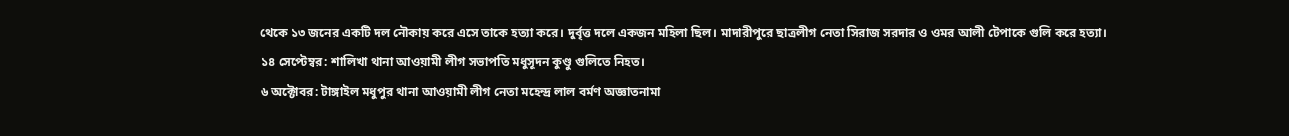থেকে ১৩ জনের একটি দল নৌকায় করে এসে তাকে হত্যা করে। দুর্বৃত্ত দলে একজন মহিলা ছিল। মাদারীপুরে ছাত্রলীগ নেতা সিরাজ সরদার ও ওমর আলী টেপাকে গুলি করে হত্যা।
১৪ সেপ্টেম্বর: শালিখা থানা আওয়ামী লীগ সভাপতি মধুসূদন কুণ্ডু গুলিতে নিহত।
৬ অক্টোবর: টাঙ্গাইল মধুপুর থানা আওয়ামী লীগ নেতা মহেন্দ্র লাল বর্মণ অজ্ঞাতনামা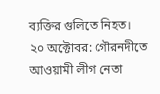ব্যক্তির গুলিতে নিহত।
২০ অক্টোবর: গৌরনদীতে আওয়ামী লীগ নেতা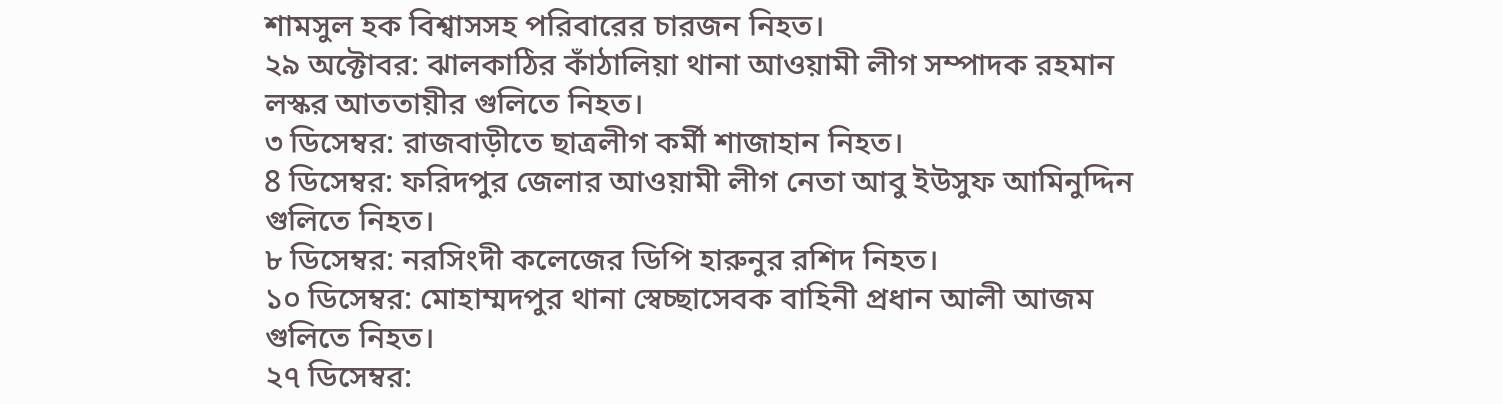শামসুল হক বিশ্বাসসহ পরিবারের চারজন নিহত।
২৯ অক্টোবর: ঝালকাঠির কাঁঠালিয়া থানা আওয়ামী লীগ সম্পাদক রহমান লস্কর আততায়ীর গুলিতে নিহত।
৩ ডিসেম্বর: রাজবাড়ীতে ছাত্রলীগ কর্মী শাজাহান নিহত।
8 ডিসেম্বর: ফরিদপুর জেলার আওয়ামী লীগ নেতা আবু ইউসুফ আমিনুদ্দিন গুলিতে নিহত।
৮ ডিসেম্বর: নরসিংদী কলেজের ডিপি হারুনুর রশিদ নিহত।
১০ ডিসেম্বর: মোহাম্মদপুর থানা স্বেচ্ছাসেবক বাহিনী প্রধান আলী আজম গুলিতে নিহত।
২৭ ডিসেম্বর: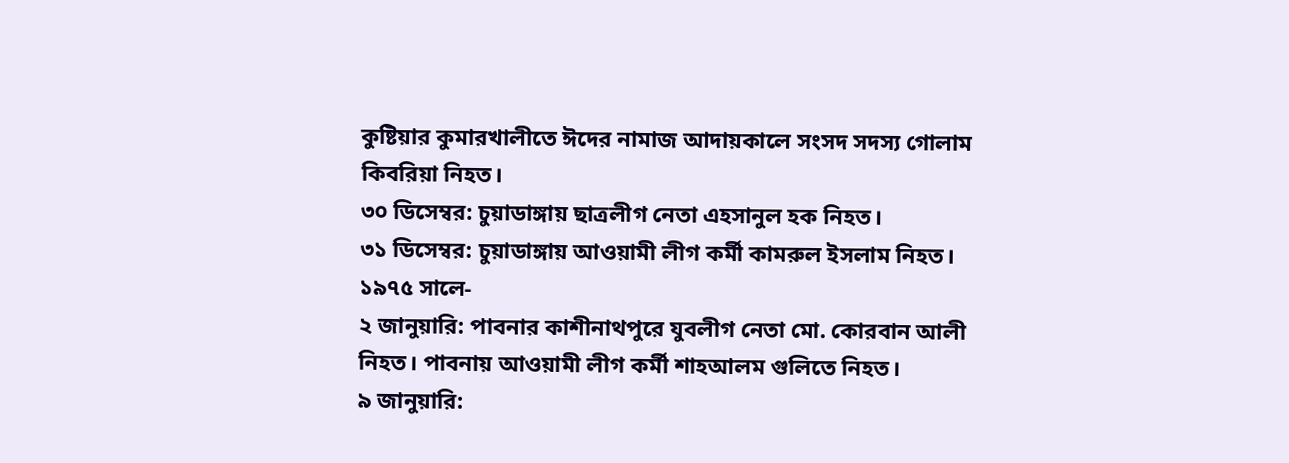কুষ্টিয়ার কুমারখালীতে ঈদের নামাজ আদায়কালে সংসদ সদস্য গোলাম কিবরিয়া নিহত।
৩০ ডিসেম্বর: চুয়াডাঙ্গায় ছাত্রলীগ নেতা এহসানুল হক নিহত।
৩১ ডিসেম্বর: চুয়াডাঙ্গায় আওয়ামী লীগ কর্মী কামরুল ইসলাম নিহত।
১৯৭৫ সালে-
২ জানুয়ারি: পাবনার কাশীনাথপুরে যুবলীগ নেতা মো. কোরবান আলী নিহত। পাবনায় আওয়ামী লীগ কর্মী শাহআলম গুলিতে নিহত।
৯ জানুয়ারি: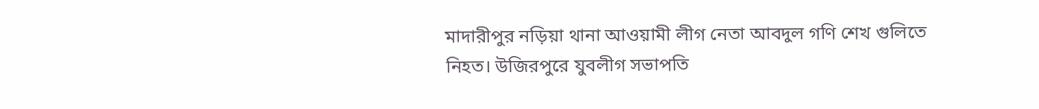মাদারীপুর নড়িয়া থানা আওয়ামী লীগ নেতা আবদুল গণি শেখ গুলিতে নিহত। উজিরপুরে যুবলীগ সভাপতি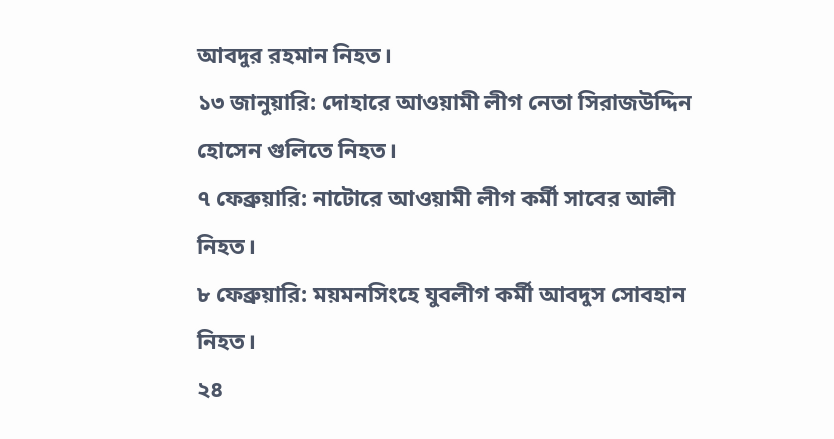আবদুর রহমান নিহত।
১৩ জানুয়ারি: দোহারে আওয়ামী লীগ নেতা সিরাজউদ্দিন হোসেন গুলিতে নিহত।
৭ ফেব্রুয়ারি: নাটোরে আওয়ামী লীগ কর্মী সাবের আলী নিহত।
৮ ফেব্রুয়ারি: ময়মনসিংহে যুবলীগ কর্মী আবদুস সোবহান নিহত।
২৪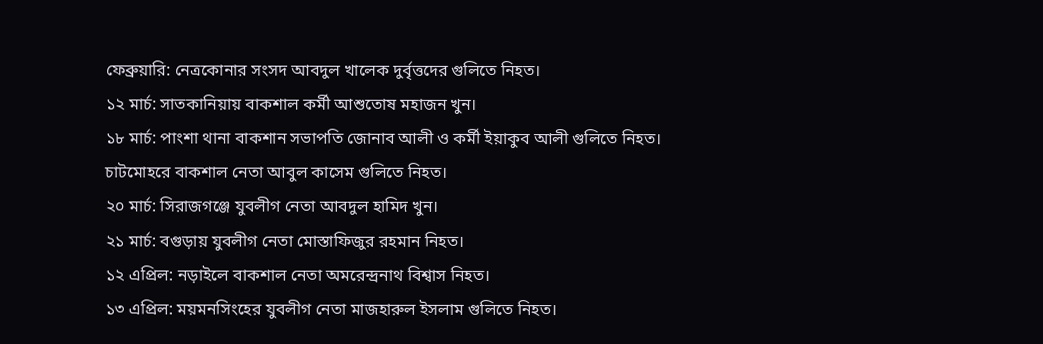ফেব্রুয়ারি: নেত্রকোনার সংসদ আবদুল খালেক দুর্বৃত্তদের গুলিতে নিহত।
১২ মার্চ: সাতকানিয়ায় বাকশাল কর্মী আশুতোষ মহাজন খুন।
১৮ মার্চ: পাংশা থানা বাকশান সভাপতি জোনাব আলী ও কর্মী ইয়াকুব আলী গুলিতে নিহত। চাটমোহরে বাকশাল নেতা আবুল কাসেম গুলিতে নিহত।
২০ মার্চ: সিরাজগঞ্জে যুবলীগ নেতা আবদুল হামিদ খুন।
২১ মার্চ: বগুড়ায় যুবলীগ নেতা মোস্তাফিজুর রহমান নিহত।
১২ এপ্রিল: নড়াইলে বাকশাল নেতা অমরেন্দ্রনাথ বিশ্বাস নিহত।
১৩ এপ্রিল: ময়মনসিংহের যুবলীগ নেতা মাজহারুল ইসলাম গুলিতে নিহত।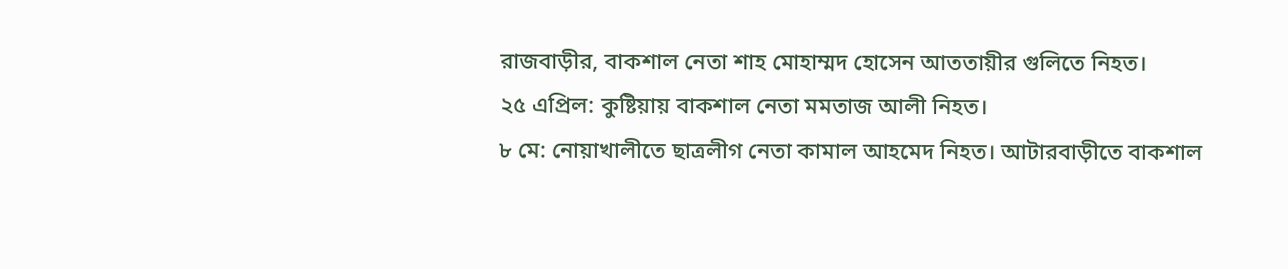রাজবাড়ীর, বাকশাল নেতা শাহ মোহাম্মদ হোসেন আততায়ীর গুলিতে নিহত।
২৫ এপ্রিল: কুষ্টিয়ায় বাকশাল নেতা মমতাজ আলী নিহত।
৮ মে: নোয়াখালীতে ছাত্রলীগ নেতা কামাল আহমেদ নিহত। আটারবাড়ীতে বাকশাল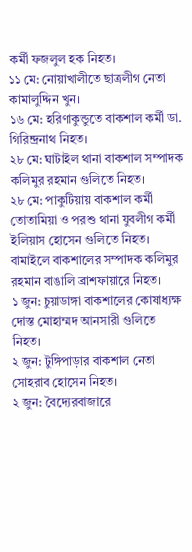কর্মী ফজলুল হক নিহত।
১১ মে: নোয়াখালীতে ছাত্রলীগ নেতা কামালুদ্দিন খুন।
১৬ মে: হরিণাকুন্ডুতে বাকশাল কর্মী ডা. গিরিন্দ্রনাথ নিহত।
২৮ মে: ঘাটাইল থানা বাকশাল সম্পাদক কলিমুর রহমান গুলিতে নিহত।
২৮ মে: পাকুটিয়ায় বাকশাল কর্মী তোতামিয়া ও পরশু থানা যুবলীগ কর্মী ইলিয়াস হোসেন গুলিতে নিহত। বামাইলে বাকশালের সম্পাদক কলিমুর রহমান বাঙালি ব্রাশফায়ারে নিহত।
১ জুন: চুয়াডাঙ্গা বাকশালের কোষাধ্যক্ষ দোস্ত মোহাম্মদ আনসারী গুলিতে নিহত।
২ জুন: টুঙ্গিপাড়ার বাকশাল নেতা সোহরাব হোসেন নিহত।
২ জুন: বৈদ্যেরবাজারে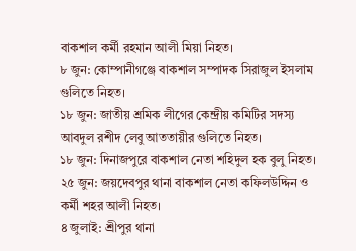বাকশাল কর্মী রহমান আলী মিয়া নিহত।
৮ জুন: কোম্পানীগঞ্জে বাকশাল সম্পাদক সিরাজুল ইসলাম গুলিতে নিহত।
১৮ জুন: জাতীয় শ্রমিক লীগের কেন্দ্রীয় কমিটির সদস্য আবদুল রশীদ লেবু আততায়ীর গুলিতে নিহত।
১৮ জুন: দিনাজপুরে বাকশাল নেতা শহিদুল হক বুলু নিহত।
২৫ জুন: জয়দেবপুর থানা বাকশাল নেতা কফিলউদ্দিন ও কর্মী শহর আলী নিহত।
৪ জুলাই: শ্রীপুর থানা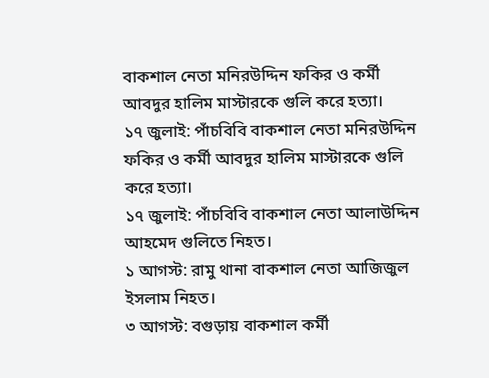বাকশাল নেতা মনিরউদ্দিন ফকির ও কর্মী আবদুর হালিম মাস্টারকে গুলি করে হত্যা।
১৭ জুলাই: পাঁচবিবি বাকশাল নেতা মনিরউদ্দিন ফকির ও কর্মী আবদুর হালিম মাস্টারকে গুলি করে হত্যা।
১৭ জুলাই: পাঁচবিবি বাকশাল নেতা আলাউদ্দিন আহমেদ গুলিতে নিহত।
১ আগস্ট: রামু থানা বাকশাল নেতা আজিজুল ইসলাম নিহত।
৩ আগস্ট: বগুড়ায় বাকশাল কর্মী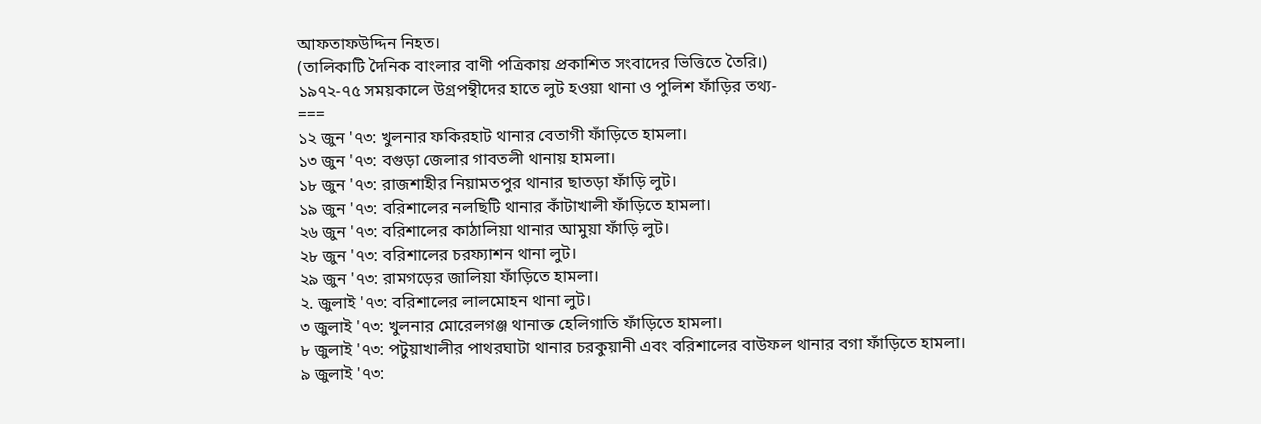আফতাফউদ্দিন নিহত।
(তালিকাটি দৈনিক বাংলার বাণী পত্রিকায় প্রকাশিত সংবাদের ভিত্তিতে তৈরি।)
১৯৭২-৭৫ সময়কালে উগ্রপন্থীদের হাতে লুট হওয়া থানা ও পুলিশ ফাঁড়ির তথ্য-
===
১২ জুন '৭৩: খুলনার ফকিরহাট থানার বেতাগী ফাঁড়িতে হামলা।
১৩ জুন '৭৩: বগুড়া জেলার গাবতলী থানায় হামলা।
১৮ জুন '৭৩: রাজশাহীর নিয়ামতপুর থানার ছাতড়া ফাঁড়ি লুট।
১৯ জুন '৭৩: বরিশালের নলছিটি থানার কাঁটাখালী ফাঁড়িতে হামলা।
২৬ জুন '৭৩: বরিশালের কাঠালিয়া থানার আমুয়া ফাঁড়ি লুট।
২৮ জুন '৭৩: বরিশালের চরফ্যাশন থানা লুট।
২৯ জুন '৭৩: রামগড়ের জালিয়া ফাঁড়িতে হামলা।
২. জুলাই '৭৩: বরিশালের লালমোহন থানা লুট।
৩ জুলাই '৭৩: খুলনার মোরেলগঞ্জ থানাক্ত হেলিগাতি ফাঁড়িতে হামলা।
৮ জুলাই '৭৩: পটুয়াখালীর পাথরঘাটা থানার চরকুয়ানী এবং বরিশালের বাউফল থানার বগা ফাঁড়িতে হামলা।
৯ জুলাই '৭৩: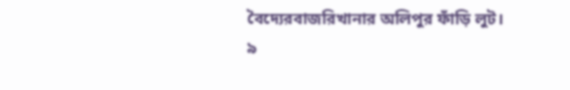বৈদ্যেরবাজরিখানার অলিপুর ফাঁড়ি লুট।
৯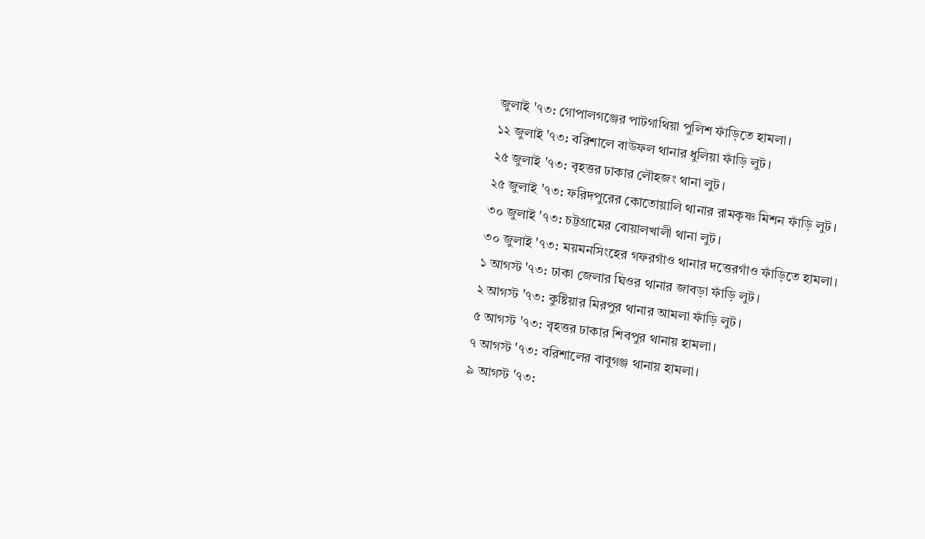জুলাই '৭৩: গোপালগঞ্জের পাটগাথিয়া পুলিশ ফাঁড়িতে হামলা।
১২ জুলাই '৭৩: বরিশালে বাউফল থানার ধুলিয়া ফাঁড়ি লুট।
২৫ জুলাই '৭৩: বৃহত্তর ঢাকার লৌহজং থানা লুট।
২৫ জুলাই '৭৩: ফরিদপুরের কোতোয়ালি থানার রামকৃষ্ণ মিশন ফাঁড়ি লুট।
৩০ জুলাই '৭৩: চট্টগ্রামের বোয়ালখালী থানা লুট।
৩০ জুলাই '৭৩: ময়মনসিংহের গফরগাঁও থানার দত্তেরগাঁও ফাঁড়িতে হামলা।
১ আগস্ট '৭৩: ঢাকা জেলার ঘিওর থানার জাবড়া ফাঁড়ি লুট।
২ আগস্ট '৭৩: কুষ্টিয়ার মিরপুর থানার আমলা ফাঁড়ি লুট।
৫ আগস্ট '৭৩: বৃহত্তর ঢাকার শিবপুর থানায় হামলা।
৭ আগস্ট '৭৩: বরিশালের বাবুগঞ্জ থানায় হামলা।
৯ আগস্ট '৭৩: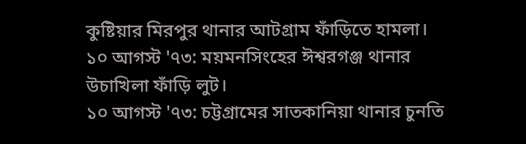কুষ্টিয়ার মিরপুর থানার আটগ্রাম ফাঁড়িতে হামলা।
১০ আগস্ট '৭৩: ময়মনসিংহের ঈশ্বরগঞ্জ থানার উচাখিলা ফাঁড়ি লুট।
১০ আগস্ট '৭৩: চট্টগ্রামের সাতকানিয়া থানার চুনতি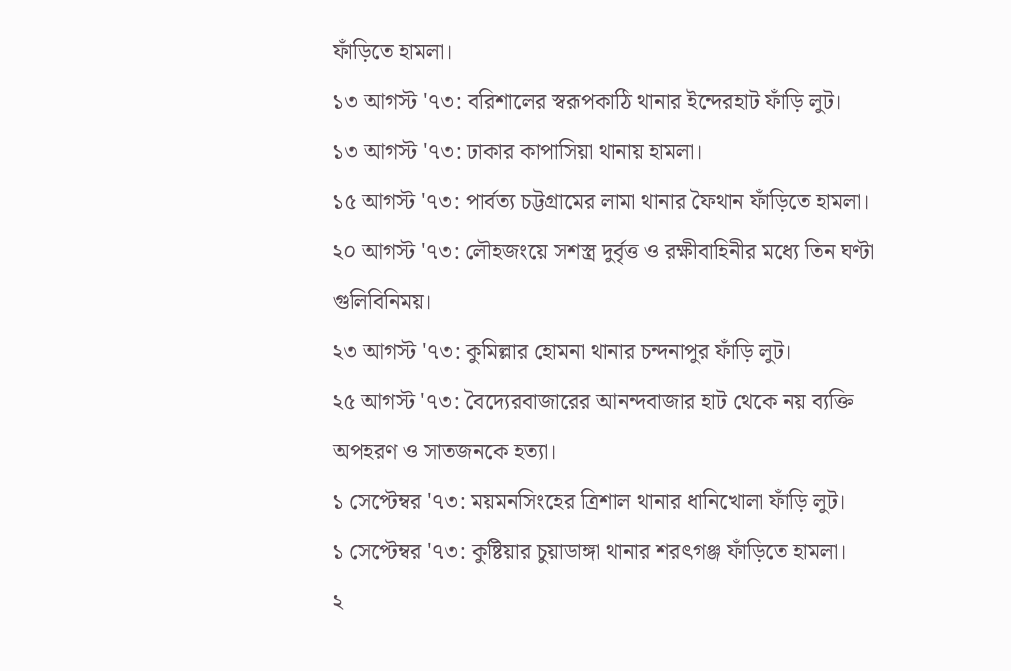ফাঁড়িতে হামলা।
১৩ আগস্ট '৭৩: বরিশালের স্বরূপকাঠি থানার ইন্দেরহাট ফাঁড়ি লুট।
১৩ আগস্ট '৭৩: ঢাকার কাপাসিয়া থানায় হামলা।
১৫ আগস্ট '৭৩: পার্বত্য চট্টগ্রামের লামা থানার ফৈথান ফাঁড়িতে হামলা।
২০ আগস্ট '৭৩: লৌহজংয়ে সশস্ত্র দুর্বৃত্ত ও রক্ষীবাহিনীর মধ্যে তিন ঘণ্টা গুলিবিনিময়।
২৩ আগস্ট '৭৩: কুমিল্লার হোমনা থানার চন্দনাপুর ফাঁড়ি লুট।
২৫ আগস্ট '৭৩: বৈদ্যেরবাজারের আনন্দবাজার হাট থেকে নয় ব্যক্তি অপহরণ ও সাতজনকে হত্যা।
১ সেপ্টেম্বর '৭৩: ময়মনসিংহের ত্রিশাল থানার ধানিখোলা ফাঁড়ি লুট।
১ সেপ্টেম্বর '৭৩: কুষ্টিয়ার চুয়াডাঙ্গা থানার শরৎগঞ্জ ফাঁড়িতে হামলা।
২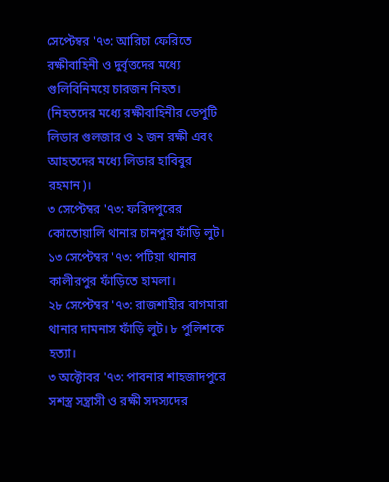সেপ্টেম্বর '৭৩: আরিচা ফেরিতে রক্ষীবাহিনী ও দুর্বৃত্তদের মধ্যে গুলিবিনিময়ে চারজন নিহত। (নিহতদের মধ্যে রক্ষীবাহিনীর ডেপুটি লিডার গুলজার ও ২ জন রক্ষী এবং আহতদের মধ্যে লিডার হাবিবুর রহমান)।
৩ সেপ্টেম্বর '৭৩: ফরিদপুরের কোতোয়ালি থানার চানপুর ফাঁড়ি লুট।
১৩ সেপ্টেম্বর '৭৩: পটিয়া থানার কালীরপুর ফাঁড়িতে হামলা।
২৮ সেপ্টেম্বর '৭৩: রাজশাহীর বাগমারা থানার দামনাস ফাঁড়ি লুট। ৮ পুলিশকে হত্যা।
৩ অক্টোবর '৭৩: পাবনার শাহজাদপুরে সশস্ত্র সন্ত্রাসী ও রক্ষী সদস্যদের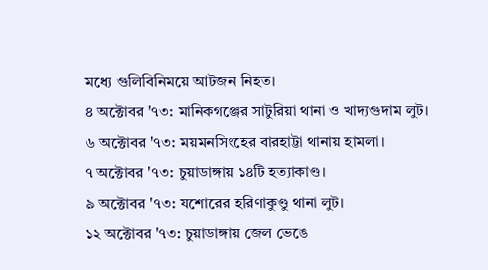মধ্যে গুলিবিনিময়ে আটজন নিহত।
৪ অক্টোবর '৭৩: মানিকগঞ্জের সাটুরিয়া থানা ও খাদ্যগুদাম লুট।
৬ অক্টোবর '৭৩: ময়মনসিংহের বারহাট্টা থানায় হামলা।
৭ অক্টোবর '৭৩: চুয়াডাঙ্গায় ১৪টি হত্যাকাণ্ড।
৯ অক্টোবর '৭৩: যশোরের হরিণাকুণ্ডু থানা লুট।
১২ অক্টোবর '৭৩: চুয়াডাঙ্গায় জেল ভেঙে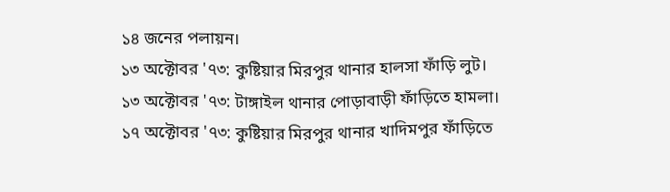১৪ জনের পলায়ন।
১৩ অক্টোবর '৭৩: কুষ্টিয়ার মিরপুর থানার হালসা ফাঁড়ি লুট।
১৩ অক্টোবর '৭৩: টাঙ্গাইল থানার পোড়াবাড়ী ফাঁড়িতে হামলা।
১৭ অক্টোবর '৭৩: কুষ্টিয়ার মিরপুর থানার খাদিমপুর ফাঁড়িতে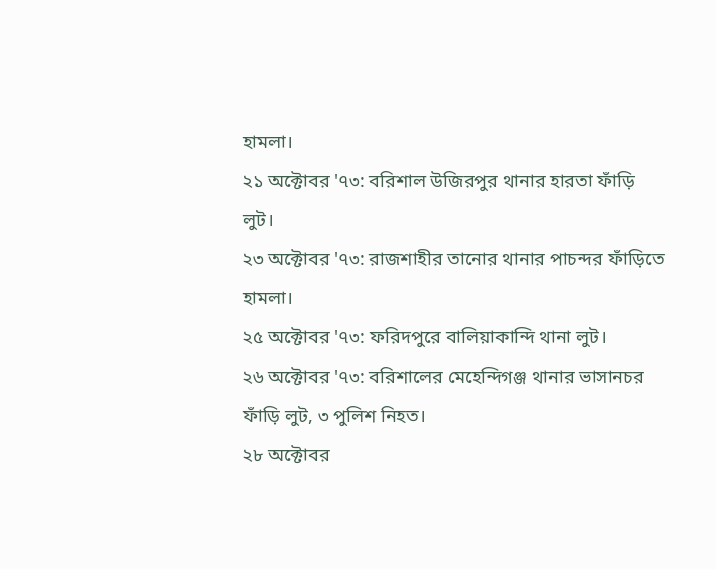হামলা।
২১ অক্টোবর '৭৩: বরিশাল উজিরপুর থানার হারতা ফাঁড়ি লুট।
২৩ অক্টোবর '৭৩: রাজশাহীর তানোর থানার পাচন্দর ফাঁড়িতে হামলা।
২৫ অক্টোবর '৭৩: ফরিদপুরে বালিয়াকান্দি থানা লুট।
২৬ অক্টোবর '৭৩: বরিশালের মেহেন্দিগঞ্জ থানার ভাসানচর ফাঁড়ি লুট, ৩ পুলিশ নিহত।
২৮ অক্টোবর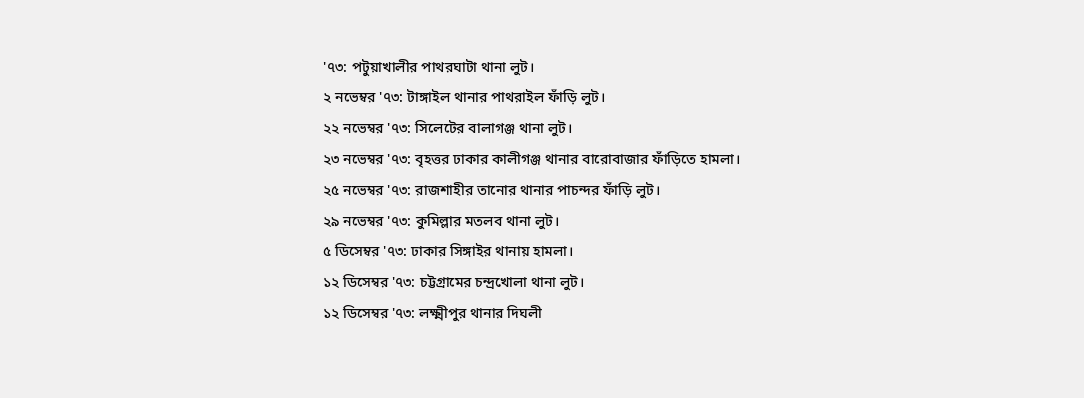'৭৩: পটুয়াখালীর পাথরঘাটা থানা লুট।
২ নভেম্বর '৭৩: টাঙ্গাইল থানার পাথরাইল ফাঁড়ি লুট।
২২ নভেম্বর '৭৩: সিলেটের বালাগঞ্জ থানা লুট।
২৩ নভেম্বর '৭৩: বৃহত্তর ঢাকার কালীগঞ্জ থানার বারোবাজার ফাঁড়িতে হামলা।
২৫ নভেম্বর '৭৩: রাজশাহীর তানোর থানার পাচন্দর ফাঁড়ি লুট।
২৯ নভেম্বর '৭৩: কুমিল্লার মতলব থানা লুট।
৫ ডিসেম্বর '৭৩: ঢাকার সিঙ্গাইর থানায় হামলা।
১২ ডিসেম্বর '৭৩: চট্টগ্রামের চন্দ্রখোলা থানা লুট।
১২ ডিসেম্বর '৭৩: লক্ষ্মীপুর থানার দিঘলী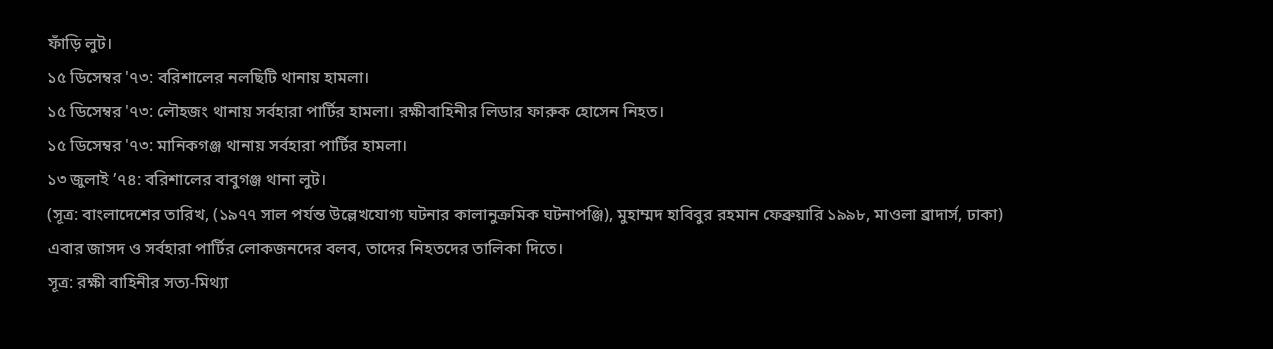ফাঁড়ি লুট।
১৫ ডিসেম্বর '৭৩: বরিশালের নলছিটি থানায় হামলা।
১৫ ডিসেম্বর '৭৩: লৌহজং থানায় সর্বহারা পার্টির হামলা। রক্ষীবাহিনীর লিডার ফারুক হোসেন নিহত।
১৫ ডিসেম্বর '৭৩: মানিকগঞ্জ থানায় সর্বহারা পার্টির হামলা।
১৩ জুলাই ’৭৪: বরিশালের বাবুগঞ্জ থানা লুট।
(সূত্র: বাংলাদেশের তারিখ, (১৯৭৭ সাল পর্যন্ত উল্লেখযোগ্য ঘটনার কালানুক্রমিক ঘটনাপঞ্জি), মুহাম্মদ হাবিবুর রহমান ফেব্রুয়ারি ১৯৯৮, মাওলা ব্রাদার্স, ঢাকা)
এবার জাসদ ও সর্বহারা পার্টির লোকজনদের বলব, তাদের নিহতদের তালিকা দিতে।
সূত্র: রক্ষী বাহিনীর সত্য-মিথ্যা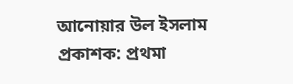আনোয়ার উল ইসলাম
প্রকাশক: প্রথমা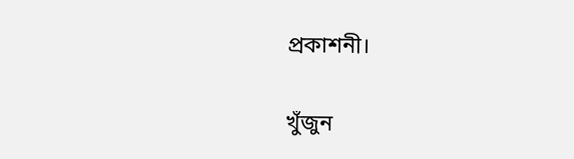প্রকাশনী।

খুঁজুন